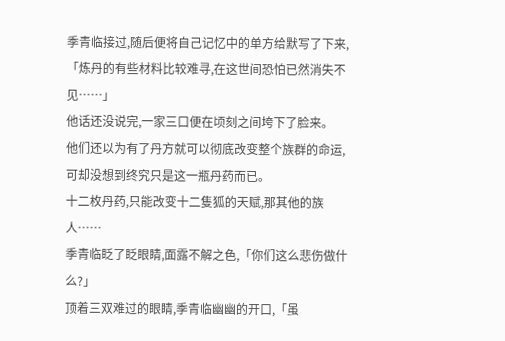季青临接过,随后便将自己记忆中的单方给默写了下来,「炼丹的有些材料比较难寻,在这世间恐怕已然消失不见……」
他话还没说完,一家三口便在顷刻之间垮下了脸来。
他们还以为有了丹方就可以彻底改变整个族群的命运,可却没想到终究只是这一瓶丹药而已。
十二枚丹药,只能改变十二隻狐的天赋,那其他的族人……
季青临眨了眨眼睛,面露不解之色,「你们这么悲伤做什么?」
顶着三双难过的眼睛,季青临幽幽的开口,「虽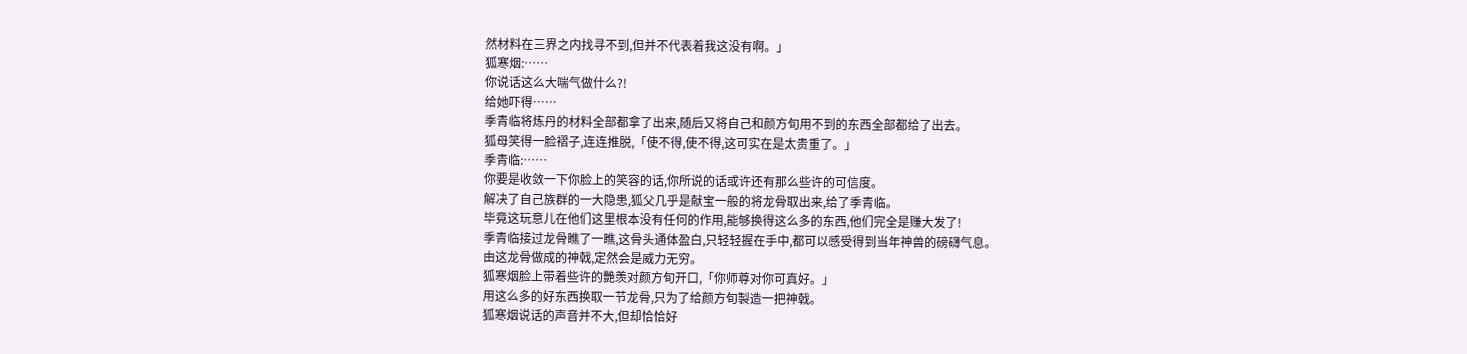然材料在三界之内找寻不到,但并不代表着我这没有啊。」
狐寒烟:……
你说话这么大喘气做什么?!
给她吓得……
季青临将炼丹的材料全部都拿了出来,随后又将自己和颜方旬用不到的东西全部都给了出去。
狐母笑得一脸褶子,连连推脱,「使不得,使不得,这可实在是太贵重了。」
季青临:……
你要是收敛一下你脸上的笑容的话,你所说的话或许还有那么些许的可信度。
解决了自己族群的一大隐患,狐父几乎是献宝一般的将龙骨取出来,给了季青临。
毕竟这玩意儿在他们这里根本没有任何的作用,能够换得这么多的东西,他们完全是赚大发了!
季青临接过龙骨瞧了一瞧,这骨头通体盈白,只轻轻握在手中,都可以感受得到当年神兽的磅礴气息。
由这龙骨做成的神戟,定然会是威力无穷。
狐寒烟脸上带着些许的艷羡对颜方旬开口,「你师尊对你可真好。」
用这么多的好东西换取一节龙骨,只为了给颜方旬製造一把神戟。
狐寒烟说话的声音并不大,但却恰恰好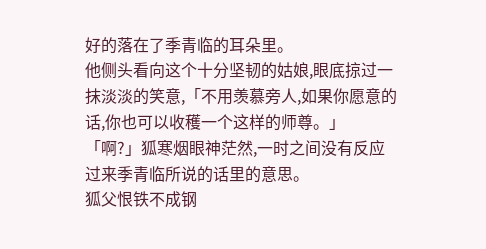好的落在了季青临的耳朵里。
他侧头看向这个十分坚韧的姑娘,眼底掠过一抹淡淡的笑意,「不用羡慕旁人,如果你愿意的话,你也可以收穫一个这样的师尊。」
「啊?」狐寒烟眼神茫然,一时之间没有反应过来季青临所说的话里的意思。
狐父恨铁不成钢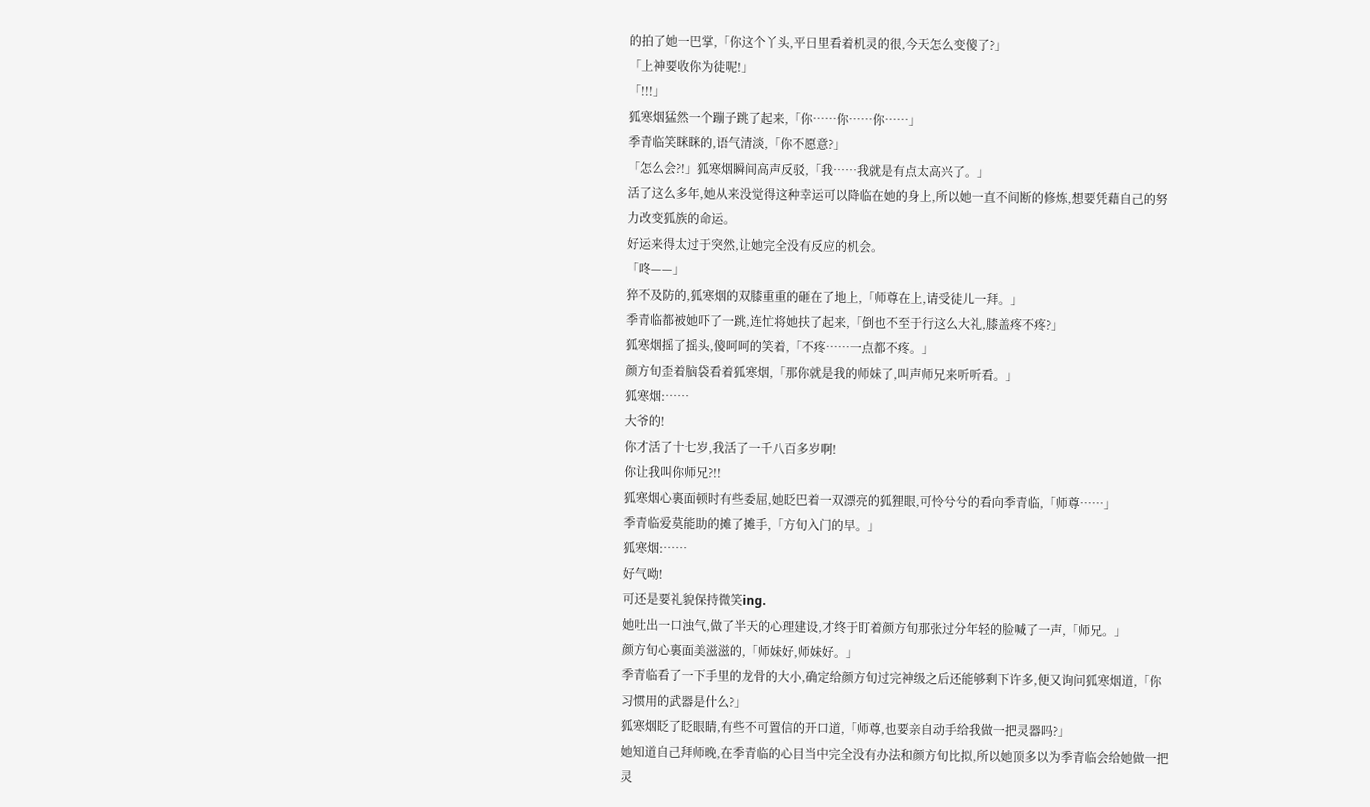的拍了她一巴掌,「你这个丫头,平日里看着机灵的很,今天怎么变傻了?」
「上神要收你为徒呢!」
「!!!」
狐寒烟猛然一个蹦子跳了起来,「你……你……你……」
季青临笑眯眯的,语气清淡,「你不愿意?」
「怎么会?!」狐寒烟瞬间高声反驳,「我……我就是有点太高兴了。」
活了这么多年,她从来没觉得这种幸运可以降临在她的身上,所以她一直不间断的修炼,想要凭藉自己的努力改变狐族的命运。
好运来得太过于突然,让她完全没有反应的机会。
「咚——」
猝不及防的,狐寒烟的双膝重重的砸在了地上,「师尊在上,请受徒儿一拜。」
季青临都被她吓了一跳,连忙将她扶了起来,「倒也不至于行这么大礼,膝盖疼不疼?」
狐寒烟摇了摇头,傻呵呵的笑着,「不疼……一点都不疼。」
颜方旬歪着脑袋看着狐寒烟,「那你就是我的师妹了,叫声师兄来听听看。」
狐寒烟:……
大爷的!
你才活了十七岁,我活了一千八百多岁啊!
你让我叫你师兄?!!
狐寒烟心裏面顿时有些委屈,她眨巴着一双漂亮的狐狸眼,可怜兮兮的看向季青临,「师尊……」
季青临爱莫能助的摊了摊手,「方旬入门的早。」
狐寒烟:……
好气呦!
可还是要礼貌保持微笑ing.
她吐出一口浊气,做了半天的心理建设,才终于盯着颜方旬那张过分年轻的脸喊了一声,「师兄。」
颜方旬心裏面美滋滋的,「师妹好,师妹好。」
季青临看了一下手里的龙骨的大小,确定给颜方旬过完神级之后还能够剩下许多,便又询问狐寒烟道,「你习惯用的武器是什么?」
狐寒烟眨了眨眼睛,有些不可置信的开口道,「师尊,也要亲自动手给我做一把灵器吗?」
她知道自己拜师晚,在季青临的心目当中完全没有办法和颜方旬比拟,所以她顶多以为季青临会给她做一把灵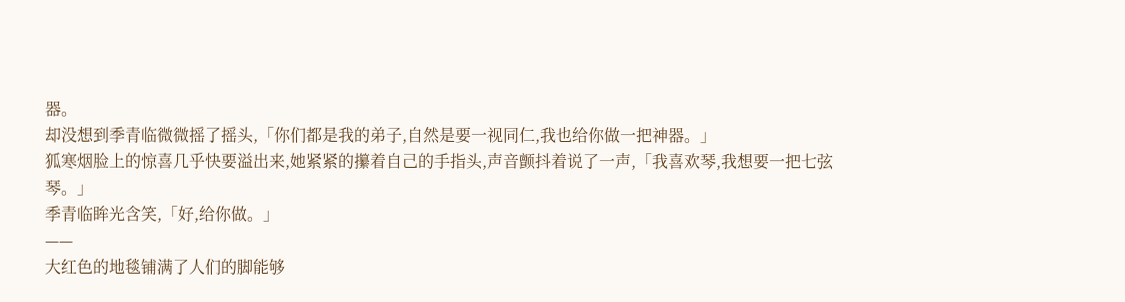器。
却没想到季青临微微摇了摇头,「你们都是我的弟子,自然是要一视同仁,我也给你做一把神器。」
狐寒烟脸上的惊喜几乎快要溢出来,她紧紧的攥着自己的手指头,声音颤抖着说了一声,「我喜欢琴,我想要一把七弦琴。」
季青临眸光含笑,「好,给你做。」
——
大红色的地毯铺满了人们的脚能够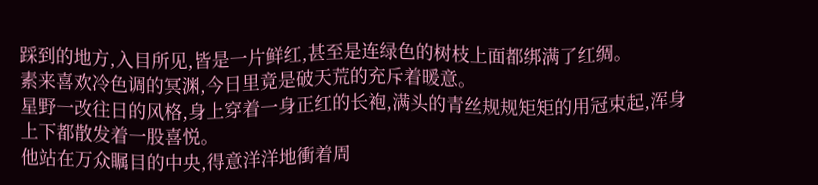踩到的地方,入目所见,皆是一片鲜红,甚至是连绿色的树枝上面都绑满了红绸。
素来喜欢冷色调的冥渊,今日里竟是破天荒的充斥着暖意。
星野一改往日的风格,身上穿着一身正红的长袍,满头的青丝规规矩矩的用冠束起,浑身上下都散发着一股喜悦。
他站在万众瞩目的中央,得意洋洋地衝着周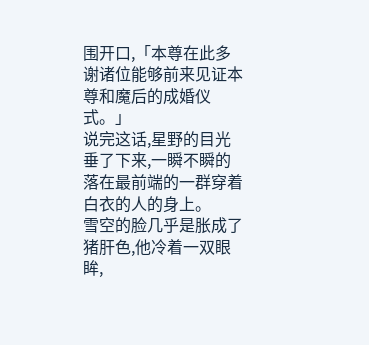围开口,「本尊在此多谢诸位能够前来见证本尊和魔后的成婚仪式。」
说完这话,星野的目光垂了下来,一瞬不瞬的落在最前端的一群穿着白衣的人的身上。
雪空的脸几乎是胀成了猪肝色,他冷着一双眼眸,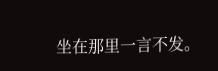坐在那里一言不发。